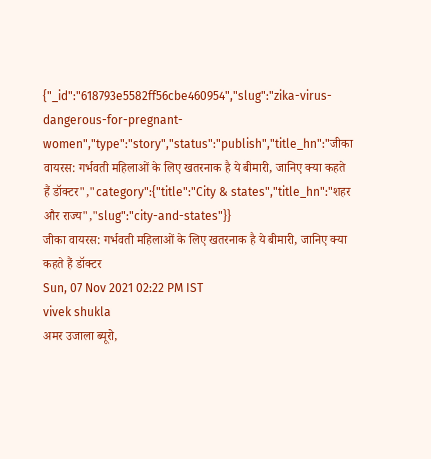{"_id":"618793e5582ff56cbe460954","slug":"zika-virus-dangerous-for-pregnant-women","type":"story","status":"publish","title_hn":"जीका वायरस: गर्भवती महिलाओं के लिए खतरनाक है ये बीमारी, जानिए क्या कहते हैं डॉक्टर","category":{"title":"City & states","title_hn":"शहर और राज्य","slug":"city-and-states"}}
जीका वायरस: गर्भवती महिलाओं के लिए खतरनाक है ये बीमारी, जानिए क्या कहते हैं डॉक्टर
Sun, 07 Nov 2021 02:22 PM IST
vivek shukla
अमर उजाला ब्यूरो,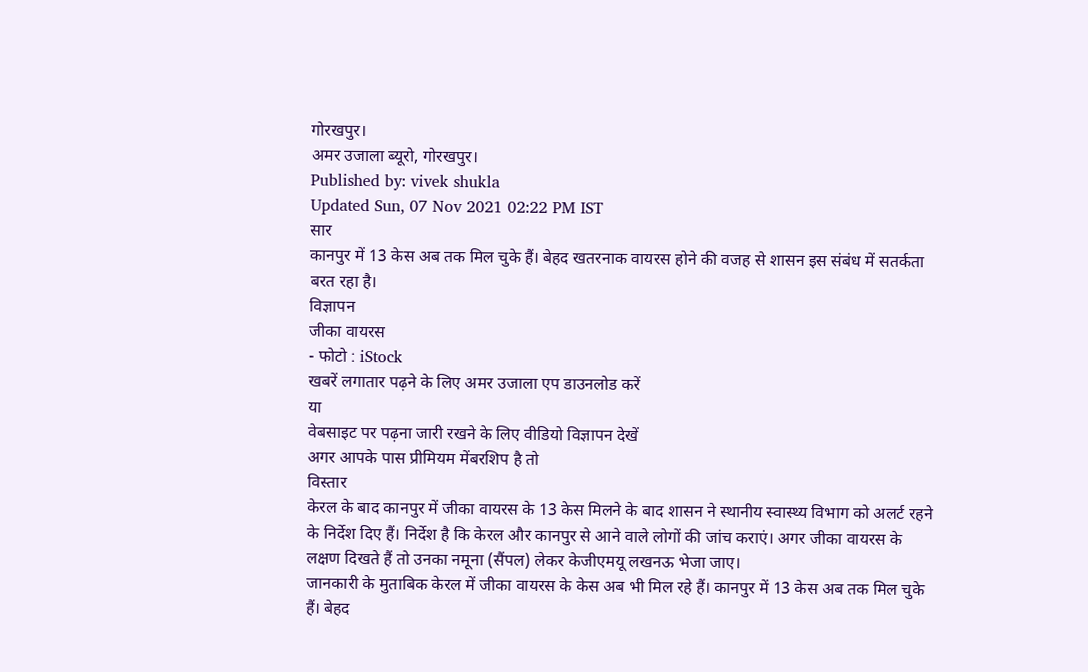गोरखपुर।
अमर उजाला ब्यूरो, गोरखपुर।
Published by: vivek shukla
Updated Sun, 07 Nov 2021 02:22 PM IST
सार
कानपुर में 13 केस अब तक मिल चुके हैं। बेहद खतरनाक वायरस होने की वजह से शासन इस संबंध में सतर्कता बरत रहा है।
विज्ञापन
जीका वायरस
- फोटो : iStock
खबरें लगातार पढ़ने के लिए अमर उजाला एप डाउनलोड करें
या
वेबसाइट पर पढ़ना जारी रखने के लिए वीडियो विज्ञापन देखें
अगर आपके पास प्रीमियम मेंबरशिप है तो
विस्तार
केरल के बाद कानपुर में जीका वायरस के 13 केस मिलने के बाद शासन ने स्थानीय स्वास्थ्य विभाग को अलर्ट रहने के निर्देश दिए हैं। निर्देश है कि केरल और कानपुर से आने वाले लोगों की जांच कराएं। अगर जीका वायरस के लक्षण दिखते हैं तो उनका नमूना (सैंपल) लेकर केजीएमयू लखनऊ भेजा जाए।
जानकारी के मुताबिक केरल में जीका वायरस के केस अब भी मिल रहे हैं। कानपुर में 13 केस अब तक मिल चुके हैं। बेहद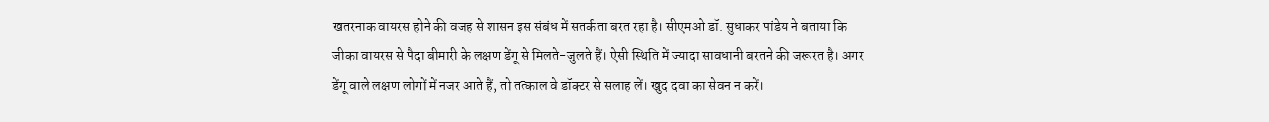खतरनाक वायरस होने की वजह से शासन इस संबंध में सतर्कता बरत रहा है। सीएमओ डॉ. सुधाकर पांडेय ने बताया कि जीका वायरस से पैदा बीमारी के लक्षण डेंगू से मिलते-जुलते हैं। ऐसी स्थिति में ज्यादा सावधानी बरतने की जरूरत है। अगर डेंगू वाले लक्षण लोगों में नजर आते हैं, तो तत्काल वे डॉक्टर से सलाह लें। खुद दवा का सेवन न करें।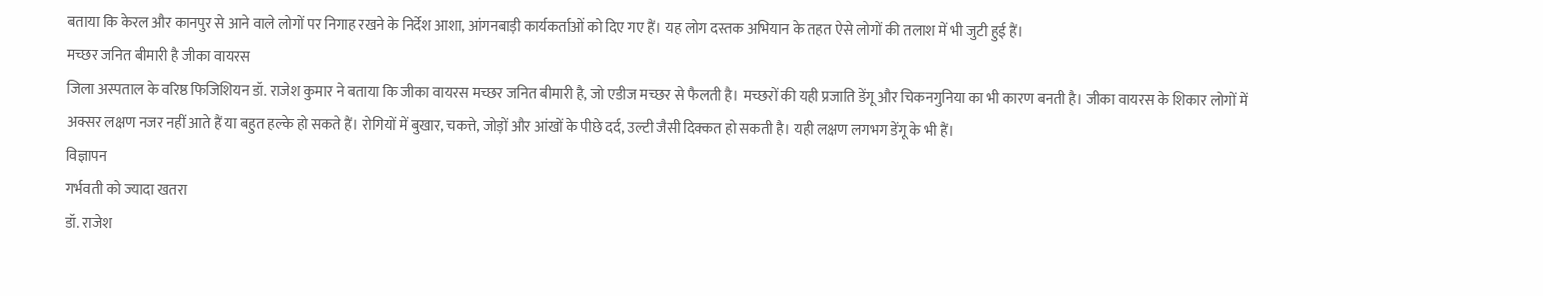बताया कि केरल और कानपुर से आने वाले लोगों पर निगाह रखने के निर्देश आशा, आंगनबाड़ी कार्यकर्ताओं को दिए गए हैं। यह लोग दस्तक अभियान के तहत ऐसे लोगों की तलाश में भी जुटी हुई हैं।
मच्छर जनित बीमारी है जीका वायरस
जिला अस्पताल के वरिष्ठ फिजिशियन डॉ. राजेश कुमार ने बताया कि जीका वायरस मच्छर जनित बीमारी है, जो एडीज मच्छर से फैलती है। मच्छरों की यही प्रजाति डेंगू और चिकनगुनिया का भी कारण बनती है। जीका वायरस के शिकार लोगों में अक्सर लक्षण नजर नहीं आते हैं या बहुत हल्के हो सकते हैं। रोगियों में बुखार, चकत्ते, जोड़ों और आंखों के पीछे दर्द, उल्टी जैसी दिक्कत हो सकती है। यही लक्षण लगभग डेंगू के भी हैं।
विज्ञापन
गर्भवती को ज्यादा खतरा
डॉ. राजेश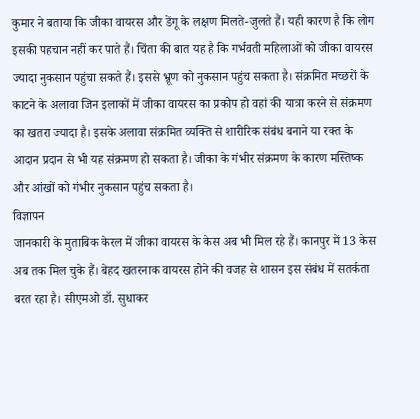कुमार ने बताया कि जीका वायरस और डेंगू के लक्षण मिलते-जुलते हैं। यही कारण है कि लोग इसकी पहचान नहीं कर पाते हैं। चिंता की बात यह है कि गर्भवती महिलाओं को जीका वायरस ज्यादा नुकसान पहुंचा सकते हैं। इससे भ्रूण को नुकसान पहुंच सकता है। संक्रमित मच्छरों के काटने के अलावा जिन इलाकों में जीका वायरस का प्रकोप हो वहां की यात्रा करने से संक्रमण का खतरा ज्यादा है। इसके अलावा संक्रमित व्यक्ति से शारीरिक संबंध बनाने या रक्त के आदान प्रदान से भी यह संक्रमण हो सकता है। जीका के गंभीर संक्रमण के कारण मस्तिष्क और आंखों को गंभीर नुकसान पहुंच सकता है।
विज्ञापन
जानकारी के मुताबिक केरल में जीका वायरस के केस अब भी मिल रहे हैं। कानपुर में 13 केस अब तक मिल चुके हैं। बेहद खतरनाक वायरस होने की वजह से शासन इस संबंध में सतर्कता बरत रहा है। सीएमओ डॉ. सुधाकर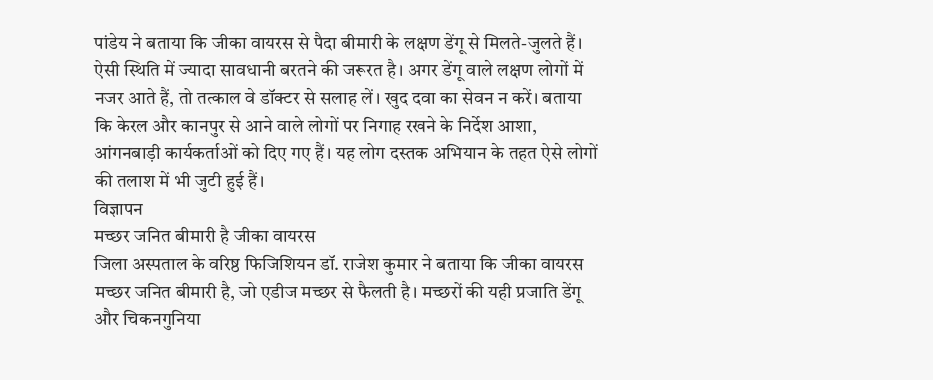पांडेय ने बताया कि जीका वायरस से पैदा बीमारी के लक्षण डेंगू से मिलते-जुलते हैं। ऐसी स्थिति में ज्यादा सावधानी बरतने की जरूरत है। अगर डेंगू वाले लक्षण लोगों में नजर आते हैं, तो तत्काल वे डॉक्टर से सलाह लें। खुद दवा का सेवन न करें। बताया कि केरल और कानपुर से आने वाले लोगों पर निगाह रखने के निर्देश आशा, आंगनबाड़ी कार्यकर्ताओं को दिए गए हैं। यह लोग दस्तक अभियान के तहत ऐसे लोगों की तलाश में भी जुटी हुई हैं।
विज्ञापन
मच्छर जनित बीमारी है जीका वायरस
जिला अस्पताल के वरिष्ठ फिजिशियन डॉ. राजेश कुमार ने बताया कि जीका वायरस मच्छर जनित बीमारी है, जो एडीज मच्छर से फैलती है। मच्छरों की यही प्रजाति डेंगू और चिकनगुनिया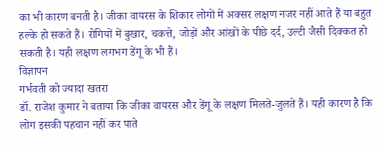का भी कारण बनती है। जीका वायरस के शिकार लोगों में अक्सर लक्षण नजर नहीं आते हैं या बहुत हल्के हो सकते हैं। रोगियों में बुखार, चकत्ते, जोड़ों और आंखों के पीछे दर्द, उल्टी जैसी दिक्कत हो सकती है। यही लक्षण लगभग डेंगू के भी हैं।
विज्ञापन
गर्भवती को ज्यादा खतरा
डॉ. राजेश कुमार ने बताया कि जीका वायरस और डेंगू के लक्षण मिलते-जुलते हैं। यही कारण है कि लोग इसकी पहचान नहीं कर पाते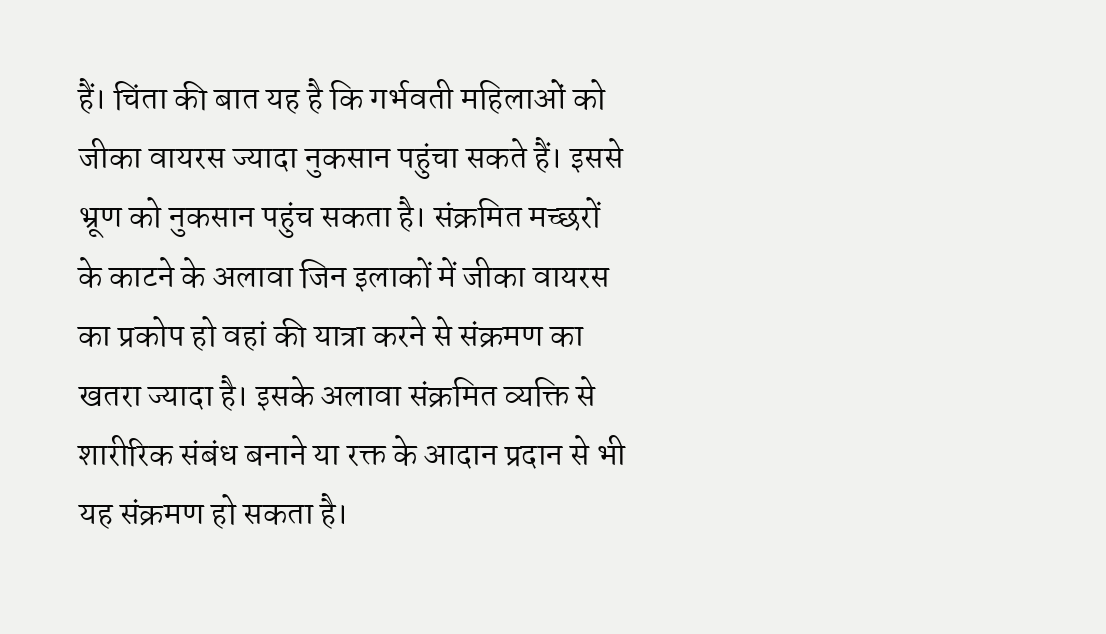हैं। चिंता की बात यह है कि गर्भवती महिलाओं को जीका वायरस ज्यादा नुकसान पहुंचा सकते हैं। इससे भ्रूण को नुकसान पहुंच सकता है। संक्रमित मच्छरों के काटने के अलावा जिन इलाकों में जीका वायरस का प्रकोप हो वहां की यात्रा करने से संक्रमण का खतरा ज्यादा है। इसके अलावा संक्रमित व्यक्ति से शारीरिक संबंध बनाने या रक्त के आदान प्रदान से भी यह संक्रमण हो सकता है।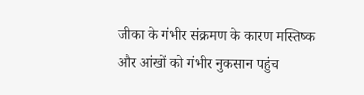जीका के गंभीर संक्रमण के कारण मस्तिष्क और आंखों को गंभीर नुकसान पहुंच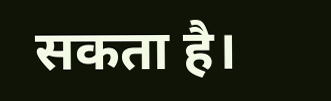सकता है।